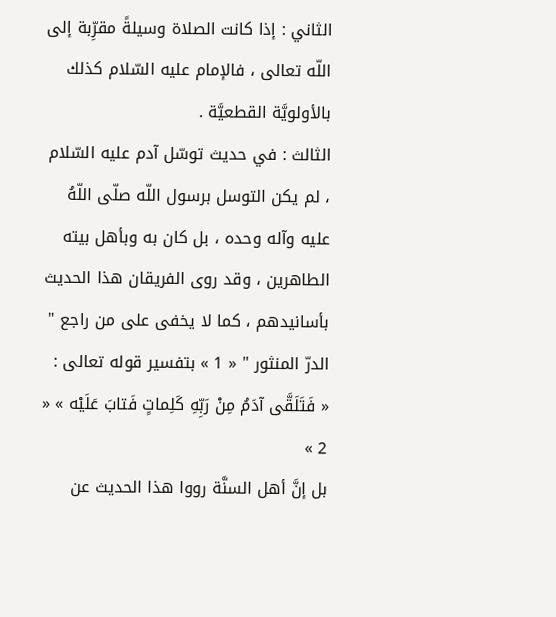الثاني : إذا كانت الصلاة وسيلةً مقرِّبة إلى اللّه تعالى ، فالإمام عليه السّلام كذلك بالأولويَّة القطعيَّة .
الثالث : في حديث توسّل آدم عليه السّلام ، لم يكن التوسل برسول اللّه صلّى اللّهُ عليه وآله وحده ، بل كان به وبأهل بيته الطاهرين ، وقد روى الفريقان هذا الحديث بأسانيدهم ، كما لا يخفى على من راجع " الدرّ المنثور " « 1 » بتفسير قوله تعالى :
« فَتَلَقَّى آدَمُ مِنْ رَبِّهِ كَلِماتٍ فَتابَ عَلَيْه » « 2 »
بل إنَّ أهل السنَّة رووا هذا الحديث عن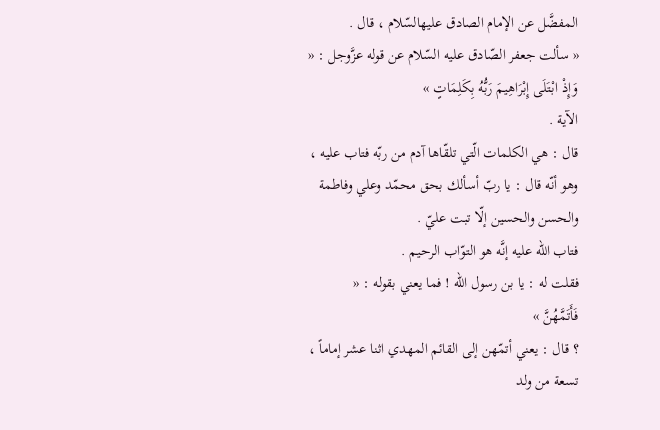المفضَّل عن الإمام الصادق عليهالسّلام ، قال .
« سألت جعفر الصّادق عليه السّلام عن قوله عزَّوجل : «
وَإِذْ ابْتَلَى إِبْرَاهِيمَ رَبُّهُ بِكَلِمَاتٍ »
الآية .
قال : هي الكلمات الّتي تلقّاها آدم من ربّه فتاب عليه ، وهو أنّه قال : يا ربّ أسألك بحق محمّد وعلي وفاطمة والحسن والحسين إلّا تبت عليّ .
فتاب اللّه عليه إنَّه هو التوّاب الرحيم .
فقلت له : يا بن رسول اللّه ! فما يعني بقوله : «
فَأَتَمَّهُنَّ »
؟ قال : يعني أتمّهن إلى القائم المهدي اثنا عشر إماماً ، تسعة من ولد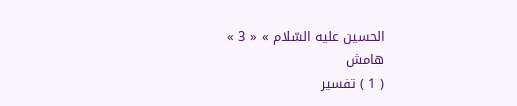الحسين عليه السّلام » « 3 »
هامش
( 1 ) تفسير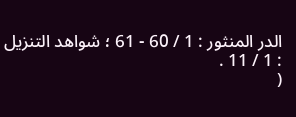الدر المنثور : 1 / 60 - 61 ؛ شواهد التنزيل : 1 / 11 .
(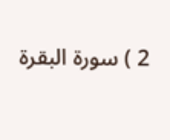2 ) سورة البقرة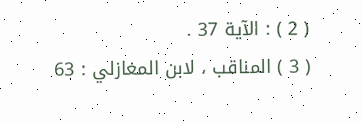( 2 ) : الآية 37 .
( 3 ) المناقب ، لابن المغازلي : 63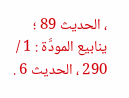، الحديث 89 ؛ ينابيع المودَّة : 1 / 290 ، الحديث 6 .